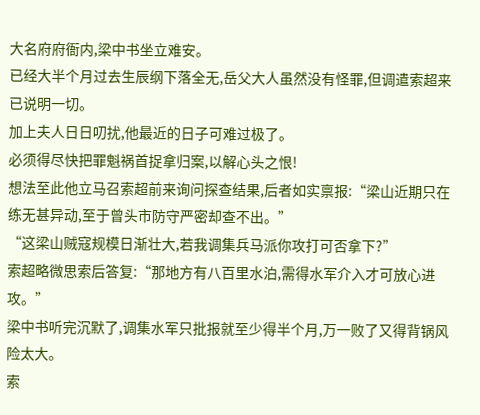大名府府衙内,梁中书坐立难安。
已经大半个月过去生辰纲下落全无,岳父大人虽然没有怪罪,但调遣索超来已说明一切。
加上夫人日日叨扰,他最近的日子可难过极了。
必须得尽快把罪魁祸首捉拿归案,以解心头之恨!
想法至此他立马召索超前来询问探查结果,后者如实禀报:“梁山近期只在练无甚异动,至于曾头市防守严密却查不出。”
“这梁山贼寇规模日渐壮大,若我调集兵马派你攻打可否拿下?”
索超略微思索后答复:“那地方有八百里水泊,需得水军介入才可放心进攻。”
梁中书听完沉默了,调集水军只批报就至少得半个月,万一败了又得背锅风险太大。
索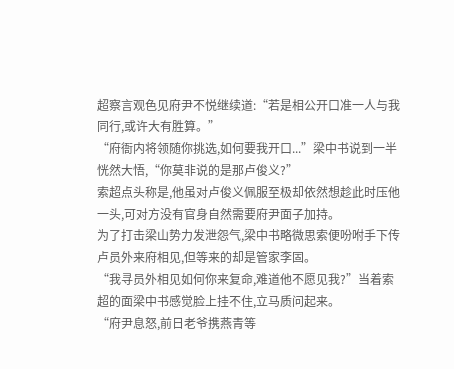超察言观色见府尹不悦继续道:“若是相公开口准一人与我同行,或许大有胜算。”
“府衙内将领随你挑选,如何要我开口...”梁中书说到一半恍然大悟,“你莫非说的是那卢俊义?”
索超点头称是,他虽对卢俊义佩服至极却依然想趁此时压他一头,可对方没有官身自然需要府尹面子加持。
为了打击梁山势力发泄怨气,梁中书略微思索便吩咐手下传卢员外来府相见,但等来的却是管家李固。
“我寻员外相见如何你来复命,难道他不愿见我?”当着索超的面梁中书感觉脸上挂不住,立马质问起来。
“府尹息怒,前日老爷携燕青等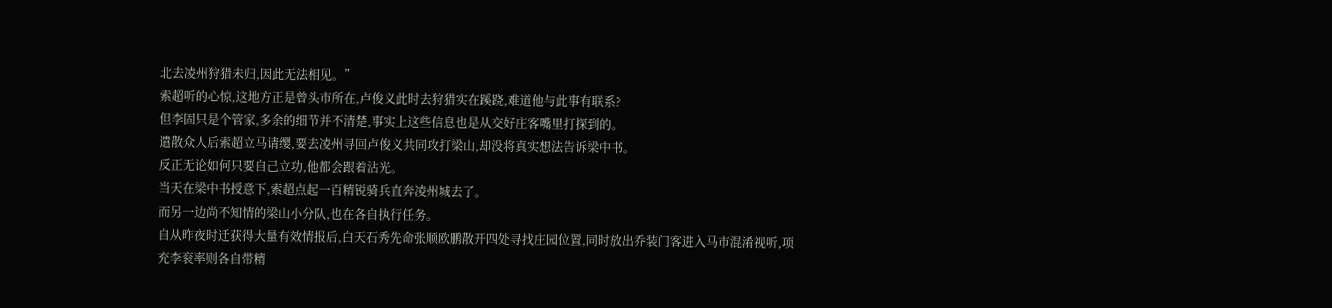北去凌州狩猎未归,因此无法相见。”
索超听的心惊,这地方正是曾头市所在,卢俊义此时去狩猎实在蹊跷,难道他与此事有联系?
但李固只是个管家,多余的细节并不清楚,事实上这些信息也是从交好庄客嘴里打探到的。
遣散众人后索超立马请缨,要去凌州寻回卢俊义共同攻打梁山,却没将真实想法告诉梁中书。
反正无论如何只要自己立功,他都会跟着沾光。
当天在梁中书授意下,索超点起一百精锐骑兵直奔凌州城去了。
而另一边尚不知情的梁山小分队,也在各自执行任务。
自从昨夜时迁获得大量有效情报后,白天石秀先命张顺欧鹏散开四处寻找庄园位置,同时放出乔装门客进入马市混淆视听,项充李衮率则各自带精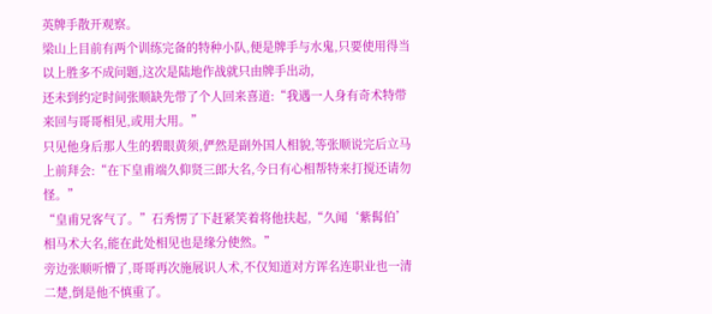英牌手散开观察。
梁山上目前有两个训练完备的特种小队,便是牌手与水鬼,只要使用得当以上胜多不成问题,这次是陆地作战就只由牌手出动,
还未到约定时间张顺缺先带了个人回来喜道:“我遇一人身有奇术特带来回与哥哥相见,或用大用。”
只见他身后那人生的碧眼黄须,俨然是副外国人相貌,等张顺说完后立马上前拜会:“在下皇甫端久仰贤三郎大名,今日有心相帮特来打搅还请勿怪。”
“皇甫兄客气了。”石秀愣了下赶紧笑着将他扶起,“久闻‘紫髯伯’相马术大名,能在此处相见也是缘分使然。”
旁边张顺听懵了,哥哥再次施展识人术,不仅知道对方诨名连职业也一清二楚,倒是他不慎重了。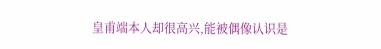皇甫端本人却很高兴,能被偶像认识是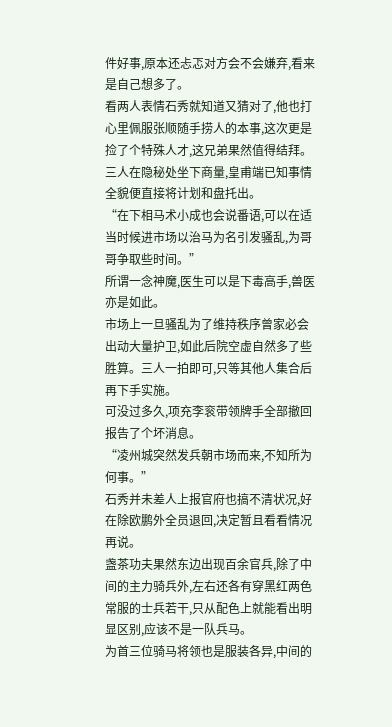件好事,原本还忐忑对方会不会嫌弃,看来是自己想多了。
看两人表情石秀就知道又猜对了,他也打心里佩服张顺随手捞人的本事,这次更是捡了个特殊人才,这兄弟果然值得结拜。
三人在隐秘处坐下商量,皇甫端已知事情全貌便直接将计划和盘托出。
“在下相马术小成也会说番语,可以在适当时候进市场以治马为名引发骚乱,为哥哥争取些时间。”
所谓一念神魔,医生可以是下毒高手,兽医亦是如此。
市场上一旦骚乱为了维持秩序曾家必会出动大量护卫,如此后院空虚自然多了些胜算。三人一拍即可,只等其他人集合后再下手实施。
可没过多久,项充李衮带领牌手全部撤回报告了个坏消息。
“凌州城突然发兵朝市场而来,不知所为何事。”
石秀并未差人上报官府也搞不清状况,好在除欧鹏外全员退回,决定暂且看看情况再说。
盏茶功夫果然东边出现百余官兵,除了中间的主力骑兵外,左右还各有穿黑红两色常服的士兵若干,只从配色上就能看出明显区别,应该不是一队兵马。
为首三位骑马将领也是服装各异,中间的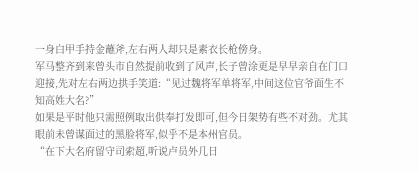一身白甲手持金蘸斧,左右两人却只是素衣长枪傍身。
军马整齐到来曾头市自然提前收到了风声,长子曾涂更是早早亲自在门口迎接,先对左右两边拱手笑道:“见过魏将军单将军,中间这位官爷面生不知高姓大名?”
如果是平时他只需照例取出供奉打发即可,但今日架势有些不对劲。尤其眼前未曾谋面过的黑脸将军,似乎不是本州官员。
“在下大名府留守司索超,听说卢员外几日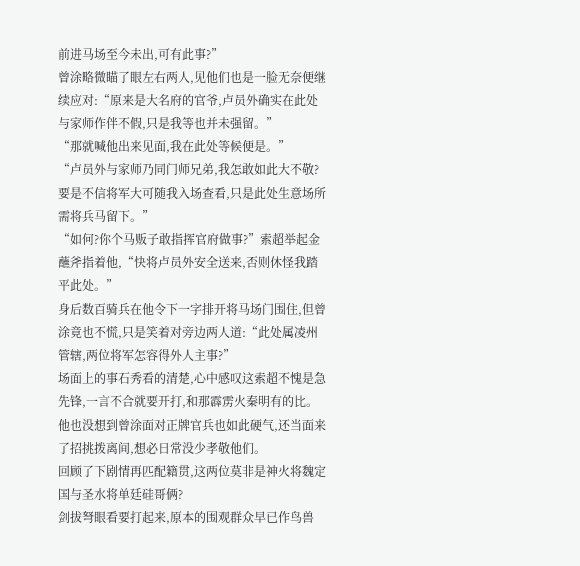前进马场至今未出,可有此事?”
曾涂略微瞄了眼左右两人,见他们也是一脸无奈便继续应对:“原来是大名府的官爷,卢员外确实在此处与家师作伴不假,只是我等也并未强留。”
“那就喊他出来见面,我在此处等候便是。”
“卢员外与家师乃同门师兄弟,我怎敢如此大不敬?要是不信将军大可随我入场查看,只是此处生意场所需将兵马留下。”
“如何?你个马贩子敢指挥官府做事?”索超举起金蘸斧指着他,“快将卢员外安全送来,否则休怪我踏平此处。”
身后数百骑兵在他令下一字排开将马场门围住,但曾涂竟也不慌,只是笑着对旁边两人道:“此处属凌州管辖,两位将军怎容得外人主事?”
场面上的事石秀看的清楚,心中感叹这索超不愧是急先锋,一言不合就要开打,和那霹雳火秦明有的比。
他也没想到曾涂面对正牌官兵也如此硬气,还当面来了招挑拨离间,想必日常没少孝敬他们。
回顾了下剧情再匹配籍贯,这两位莫非是神火将魏定国与圣水将单廷硅哥俩?
剑拔弩眼看要打起来,原本的围观群众早已作鸟兽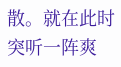散。就在此时突听一阵爽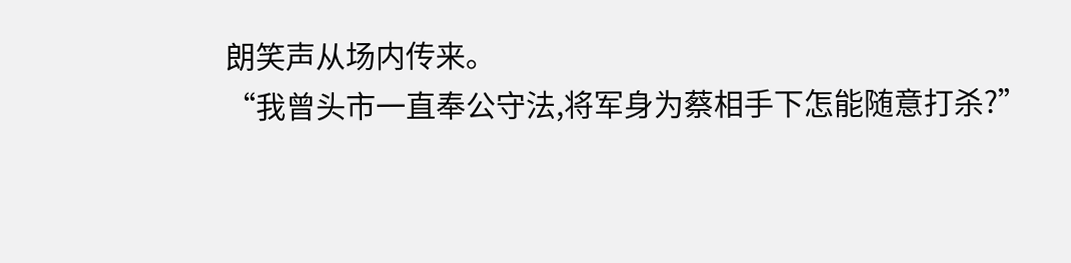朗笑声从场内传来。
“我曾头市一直奉公守法,将军身为蔡相手下怎能随意打杀?”